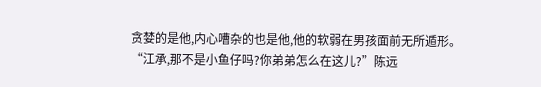贪婪的是他,内心嘈杂的也是他,他的软弱在男孩面前无所遁形。
“江承,那不是小鱼仔吗?你弟弟怎么在这儿?”陈远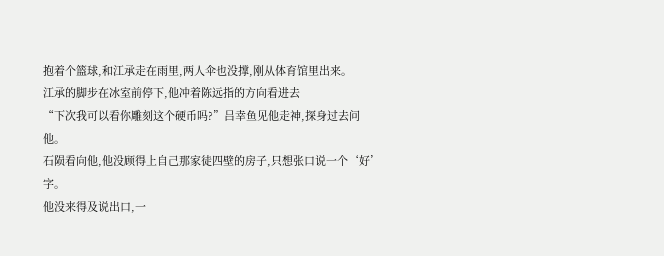抱着个篮球,和江承走在雨里,两人伞也没撑,刚从体育馆里出来。
江承的脚步在冰室前停下,他冲着陈远指的方向看进去
“下次我可以看你雕刻这个硬币吗?”吕幸鱼见他走神,探身过去问他。
石陨看向他,他没顾得上自己那家徒四壁的房子,只想张口说一个‘好’字。
他没来得及说出口,一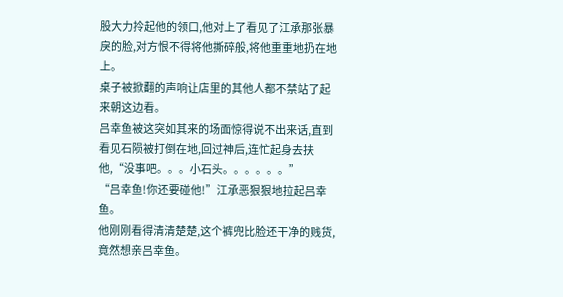股大力拎起他的领口,他对上了看见了江承那张暴戾的脸,对方恨不得将他撕碎般,将他重重地扔在地上。
桌子被掀翻的声响让店里的其他人都不禁站了起来朝这边看。
吕幸鱼被这突如其来的场面惊得说不出来话,直到看见石陨被打倒在地,回过神后,连忙起身去扶他,“没事吧。。。小石头。。。。。。”
“吕幸鱼!你还要碰他!”江承恶狠狠地拉起吕幸鱼。
他刚刚看得清清楚楚,这个裤兜比脸还干净的贱货,竟然想亲吕幸鱼。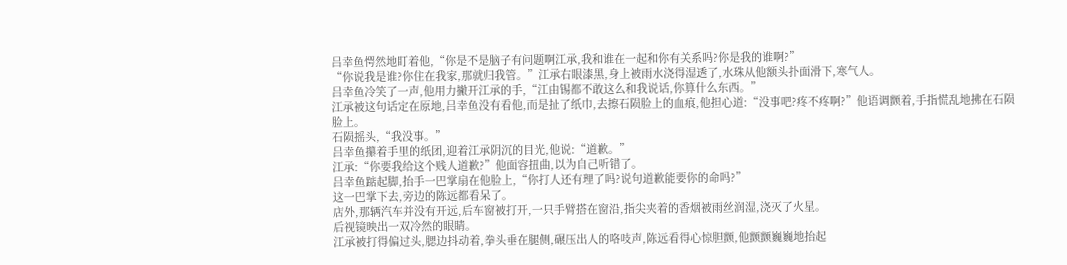吕幸鱼愕然地盯着他,“你是不是脑子有问题啊江承,我和谁在一起和你有关系吗?你是我的谁啊?”
“你说我是谁?你住在我家,那就归我管。”江承右眼漆黑,身上被雨水浇得湿透了,水珠从他额头扑面滑下,寒气人。
吕幸鱼冷笑了一声,他用力撇开江承的手,“江由锡都不敢这么和我说话,你算什么东西。”
江承被这句话定在原地,吕幸鱼没有看他,而是扯了纸巾,去擦石陨脸上的血痕,他担心道:“没事吧?疼不疼啊?”他语调颤着,手指慌乱地拂在石陨脸上。
石陨摇头,“我没事。”
吕幸鱼攥着手里的纸团,迎着江承阴沉的目光,他说:“道歉。”
江承:“你要我给这个贱人道歉?”他面容扭曲,以为自己听错了。
吕幸鱼踮起脚,抬手一巴掌扇在他脸上,“你打人还有理了吗?说句道歉能要你的命吗?”
这一巴掌下去,旁边的陈远都看呆了。
店外,那辆汽车并没有开远,后车窗被打开,一只手臂搭在窗沿,指尖夹着的香烟被雨丝润湿,浇灭了火星。
后视镜映出一双冷然的眼睛。
江承被打得偏过头,腮边抖动着,拳头垂在腿侧,碾压出人的咯吱声,陈远看得心惊胆颤,他颤颤巍巍地抬起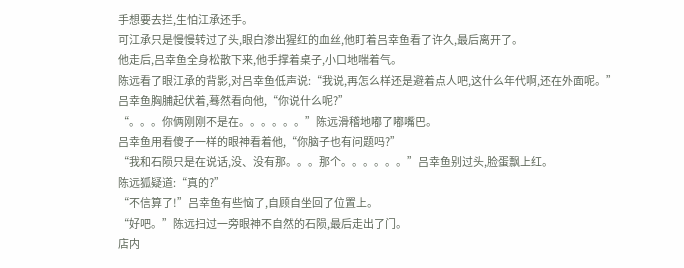手想要去拦,生怕江承还手。
可江承只是慢慢转过了头,眼白渗出猩红的血丝,他盯着吕幸鱼看了许久,最后离开了。
他走后,吕幸鱼全身松散下来,他手撑着桌子,小口地喘着气。
陈远看了眼江承的背影,对吕幸鱼低声说:“我说,再怎么样还是避着点人吧,这什么年代啊,还在外面呢。”
吕幸鱼胸脯起伏着,蓦然看向他,“你说什么呢?”
“。。。你俩刚刚不是在。。。。。。”陈远滑稽地嘟了嘟嘴巴。
吕幸鱼用看傻子一样的眼神看着他,“你脑子也有问题吗?”
“我和石陨只是在说话,没、没有那。。。那个。。。。。。”吕幸鱼别过头,脸蛋飘上红。
陈远狐疑道:“真的?”
“不信算了!”吕幸鱼有些恼了,自顾自坐回了位置上。
“好吧。”陈远扫过一旁眼神不自然的石陨,最后走出了门。
店内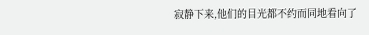寂静下来,他们的目光都不约而同地看向了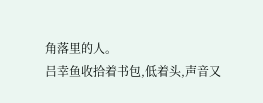角落里的人。
吕幸鱼收拾着书包,低着头,声音又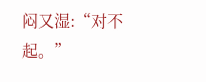闷又湿:“对不起。”